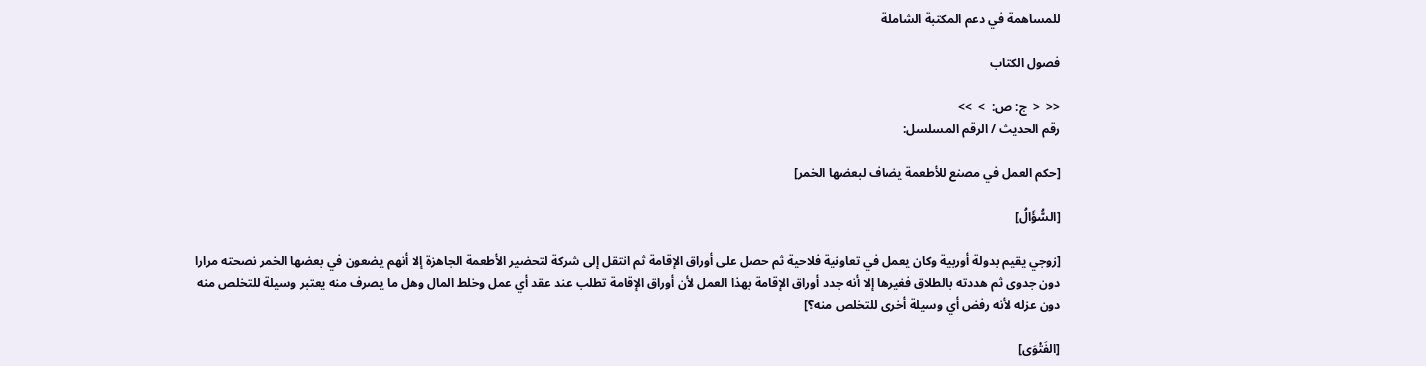للمساهمة في دعم المكتبة الشاملة

فصول الكتاب

<<  <  ج: ص:  >  >>
رقم الحديث / الرقم المسلسل:

[حكم العمل في مصنع للأطعمة يضاف لبعضها الخمر]

[السُّؤَالُ]

[زوجي يقيم بدولة أوربية وكان يعمل في تعاونية فلاحية ثم حصل على أوراق الإقامة ثم انتقل إلى شركة لتحضير الأطعمة الجاهزة إلا أنهم يضعون في بعضها الخمر نصحته مرارا دون جدوى ثم هددته بالطلاق فغيرها إلا أنه جدد أوراق الإقامة بهذا العمل لأن أوراق الإقامة تطلب عند عقد أي عمل وخلط المال وهل ما يصرف منه يعتبر وسيلة للتخلص منه دون عزله لأنه رفض أي وسيلة أخرى للتخلص منه؟]

[الفَتْوَى]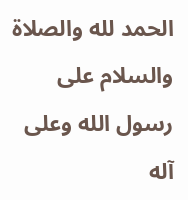الحمد لله والصلاة والسلام على رسول الله وعلى آله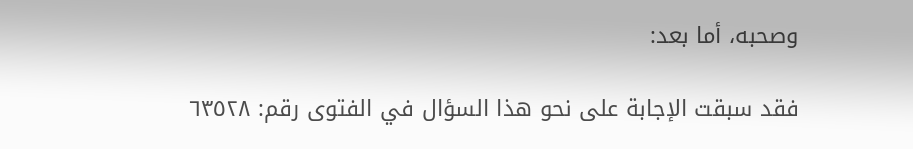وصحبه، أما بعد:

فقد سبقت الإجابة على نحو هذا السؤال في الفتوى رقم: ٦٣٥٢٨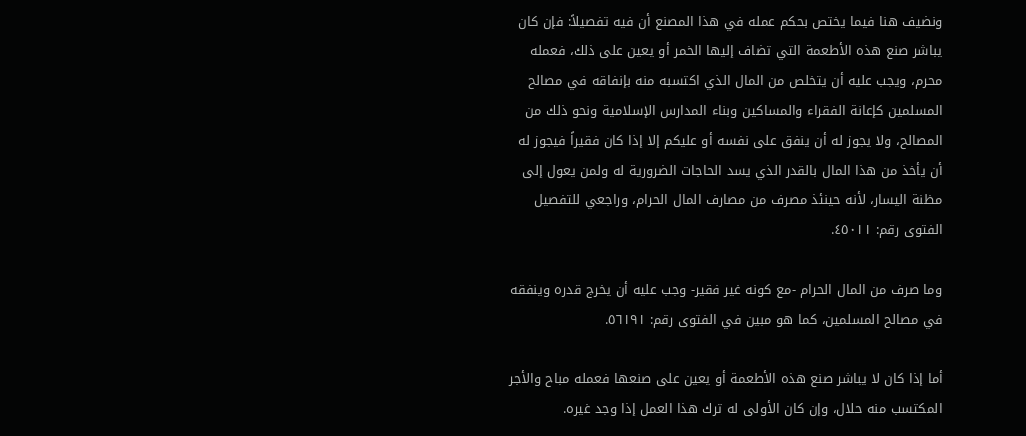ونضيف هنا فيما يختص بحكم عمله في هذا المصنع أن فيه تفصيلاً: فإن كان يباشر صنع هذه الأطعمة التي تضاف إليها الخمر أو يعين على ذلك، فعمله محرم، ويجب عليه أن يتخلص من المال الذي اكتسبه منه بإنفاقه في مصالح المسلمين كإعانة الفقراء والمساكين وبناء المدارس الإسلامية ونحو ذلك من المصالح، ولا يجوز له أن ينفق على نفسه أو عليكم إلا إذا كان فقيراً فيجوز له أن يأخذ من هذا المال بالقدر الذي يسد الحاجات الضرورية له ولمن يعول إلى مظنة اليسار، لأنه حينئذ مصرف من مصارف المال الحرام، وراجعي للتفصيل الفتوى رقم: ٤٥٠١١.

وما صرف من المال الحرام -مع كونه غير فقير- وجب عليه أن يخرج قدره وينفقه في مصالح المسلمين، كما هو مبين في الفتوى رقم: ٥٦١٩١.

أما إذا كان لا يباشر صنع هذه الأطعمة أو يعين على صنعها فعمله مباح والأجر المكتسب منه حلال، وإن كان الأولى له ترك هذا العمل إذا وجد غيره.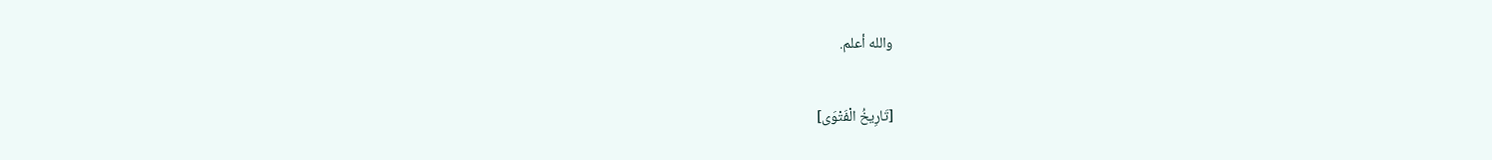والله أعلم.

[تَارِيخُ الْفَتْوَى]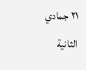٢١ جمادي الثانية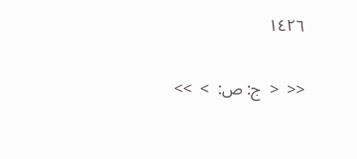١٤٢٦

<<  <  ج: ص:  >  >>